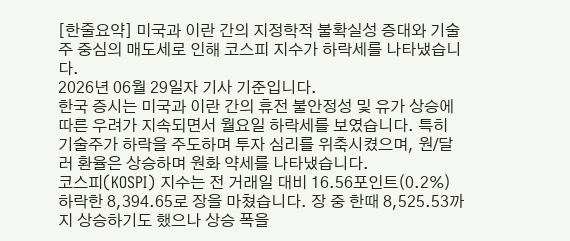[한줄요약] 미국과 이란 간의 지정학적 불확실성 증대와 기술주 중심의 매도세로 인해 코스피 지수가 하락세를 나타냈습니다.
2026년 06월 29일자 기사 기준입니다.
한국 증시는 미국과 이란 간의 휴전 불안정성 및 유가 상승에 따른 우려가 지속되면서 월요일 하락세를 보였습니다. 특히 기술주가 하락을 주도하며 투자 심리를 위축시켰으며, 원/달러 환율은 상승하며 원화 약세를 나타냈습니다.
코스피(KOSPI) 지수는 전 거래일 대비 16.56포인트(0.2%) 하락한 8,394.65로 장을 마쳤습니다. 장 중 한때 8,525.53까지 상승하기도 했으나 상승 폭을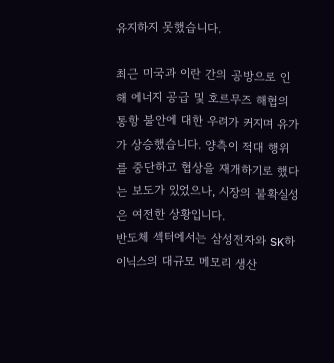유지하지 못했습니다.

최근 미국과 이란 간의 공방으로 인해 에너지 공급 및 호르무즈 해협의 통항 불안에 대한 우려가 커지며 유가가 상승했습니다. 양측이 적대 행위를 중단하고 협상을 재개하기로 했다는 보도가 있었으나, 시장의 불확실성은 여전한 상황입니다.
반도체 섹터에서는 삼성전자와 SK하이닉스의 대규모 메모리 생산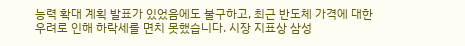능력 확대 계획 발표가 있었음에도 불구하고, 최근 반도체 가격에 대한 우려로 인해 하락세를 면치 못했습니다. 시장 지표상 삼성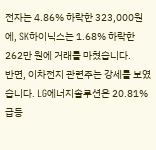전자는 4.86% 하락한 323,000원에, SK하이닉스는 1.68% 하락한 262만 원에 거래를 마쳤습니다.
반면, 이차전지 관련주는 강세를 보였습니다. LG에너지솔루션은 20.81% 급등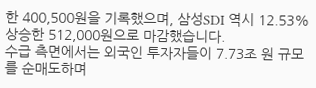한 400,500원을 기록했으며, 삼성SDI 역시 12.53% 상승한 512,000원으로 마감했습니다.
수급 측면에서는 외국인 투자자들이 7.73조 원 규모를 순매도하며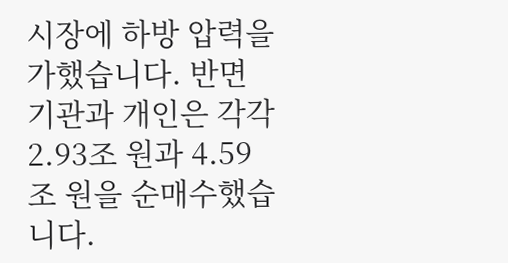시장에 하방 압력을 가했습니다. 반면 기관과 개인은 각각 2.93조 원과 4.59조 원을 순매수했습니다.